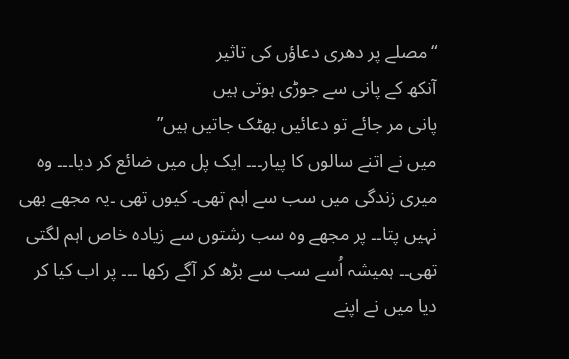“مصلے پر دھری دعاؤں کی تاثیر
آنکھ کے پانی سے جوڑی ہوتی ہیں
پانی مر جائے تو دعائیں بھٹک جاتیں ہیں”
میں نے اتنے سالوں کا پیار۔۔۔ ایک پل میں ضائع کر دیا۔۔۔ وه میری زندگی میں سب سے اہم تھی۔ کیوں تھی ۔یہ مجھے بھی نہیں پتا۔۔ پر مجھے وه سب رشتوں سے زیادہ خاص اہم لگتی تھی۔۔ ہمیشہ اُسے سب سے بڑھ کر آگے رکھا ۔۔۔ پر اب کیا کر دیا میں نے اپنے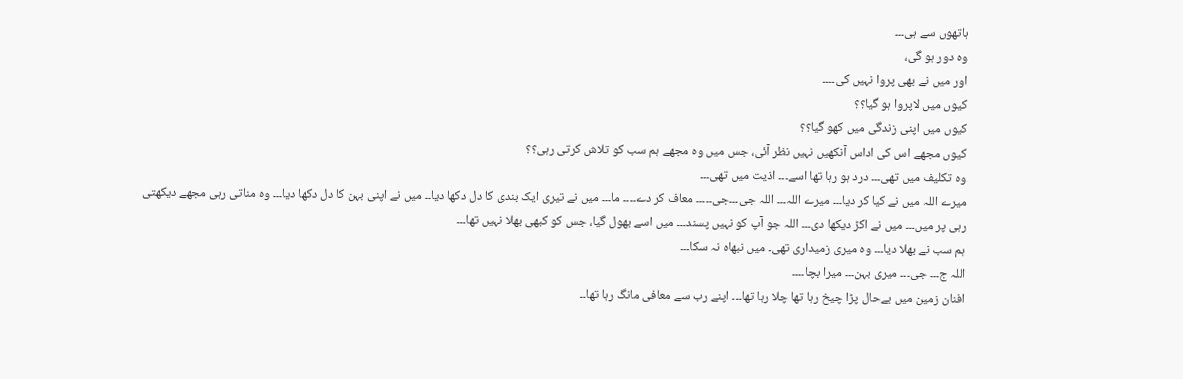ہاتھوں سے ہی۔۔۔
وه دور ہو گی،
اور میں نے بھی پروا نہیں کی۔۔۔۔
کیوں میں لاپروا ہو گیا؟؟
کیوں میں اپنی زندگی میں کھو گیا؟؟
کیوں مجھے اس کی اداس آنکھیں نہیں نظر آئی، جس میں وه مجھے ہم سب کو تلاش کرتی رہی؟؟
وہ تکلیف میں تھی۔۔۔ درد ہو رہا تھا اسے۔۔۔ اذیت میں تھی۔۔۔
میرے اللہ میں نے کیا کر دیا۔۔۔ میرے اللہ۔۔۔ اللہ جی۔۔۔جی۔۔۔۔۔ معاف کر دے۔۔۔۔ ما۔۔۔ میں نے تیری ایک بندی کا دل دکھا دیا۔۔ میں نے اپنی بہن کا دل دکھا دیا۔۔۔ وہ مناتی رہی مجھے دیکھتی رہی پر میں۔۔۔ میں نے اکڑ دیکھا دی۔۔۔ اللہ جو آپ کو نہیں پسند۔۔۔ میں اسے بھول گیا، جس کو کبھی بھلا نہیں تھا۔۔۔
ہم سب نے بھلا دیا۔۔۔ وه میری زمیداری تھی۔ میں نبھاہ نہ سکا۔۔۔
اللہ ج۔۔۔ جی۔۔۔ میری بہن۔۔۔ میرا بچا۔۔۔۔
افنان زمین میں بےحال پڑا چیخ رہا تھا چلا رہا تھا۔۔۔ اپنے رب سے معافی مانگ رہا تھا۔۔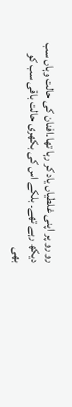رو رو پر اپنی غلطیاں یاد کر رہا تھا۔افنان کی حالت وہاں سب دیکھ رہے تھے۔ بلکے اس کی بکھری حالت باقی سب کو بھی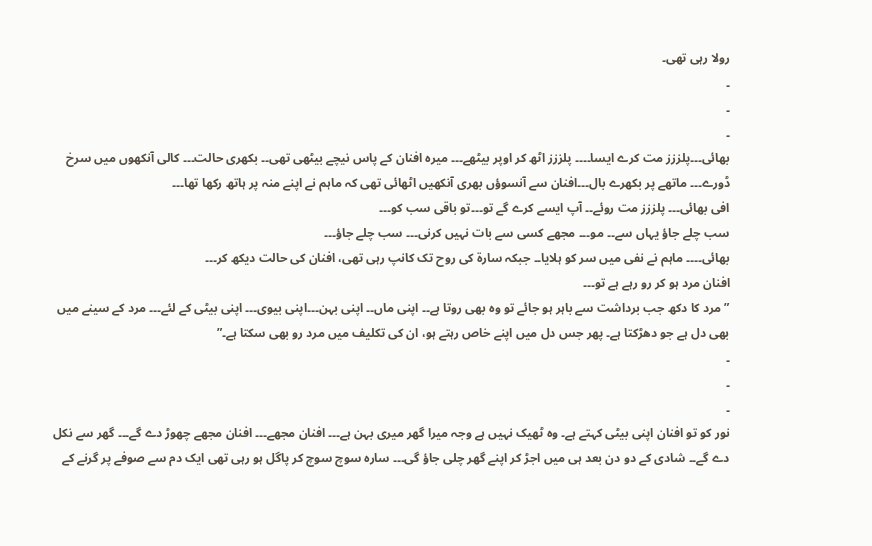رولا رہی تھی۔
۔
۔
۔
بھائی۔۔۔پلززز مت کرے ایسا۔۔۔۔ پلززز اٹھ کر اوپر بیٹھے۔۔۔ میره افنان کے پاس نیچے بیٹھی تھی۔۔ بکھری حالت۔۔۔ کالی آنکھوں میں سرخ ڈورے۔۔۔ ماتھے پر بکھرے بال۔۔۔افنان سے آنسوؤں بھری آنکھیں اٹھائی تھی کہ ماہم نے اپنے منہ پر ہاتھ رکھا تھا۔۔۔
افی بھائی۔۔۔ پلززز مت روئے۔۔ آپ ایسے کرے گے تو۔۔۔تو باقی سب کو۔۔۔
سب چلے جاؤ یہاں سے۔۔ مو۔۔۔ مجھے کسی سے بات نہیں کرنی۔۔۔ سب چلے جاؤ۔۔۔
بھائی۔۔۔۔ ماہم نے نفی میں سر کو ہلایا۔۔ جبکہ سارة کی روح تک کانپ رہی تھی، افنان کی حالت دیکھ کر۔۔۔
افنان مرد ہو کر رو رہے ہے تو۔۔۔
” مرد کا دکھ جب برداشت سے باہر ہو جائے تو وه بھی روتا ہے۔۔ اپنی ماں۔۔ اپنی بہن۔۔۔اپنی بیوی۔۔۔ اپنی بیٹی کے لئے۔۔۔ مرد کے سینے میں بھی دل ہے جو دھڑکتا ہے۔ پھر جس دل میں اپنے خاص رہتے ہو، ان کی تکلیف میں مرد رو بھی سکتا ہے۔”
۔
۔
۔
نور کو تو افنان اپنی بیٹی کہتے ہے۔ وه ٹھیک نہیں ہے وجہ میرا گھر میری بہن ہے۔۔۔ افنان مجھے۔۔۔ افنان مجھے چھوڑ دے گے۔۔۔ گھر سے نکل دے گے۔۔ شادی کے دو دن بعد ہی میں اجڑ کر اپنے گھر چلی جاؤ گی۔۔۔ سارہ سوچ سوچ کر پاگل ہو رہی تھی ایک دم سے صوفے پر گرنے کے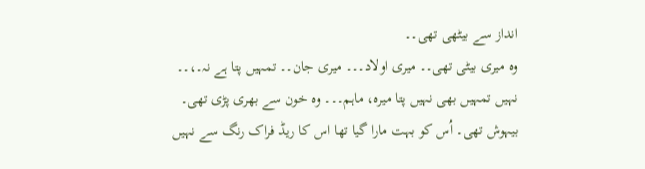انداز سے بیٹھی تھی۔۔
وه میری بیٹی تھی۔۔ میری اولاد۔۔۔ میری جان۔۔ تمہیں پتا ہے نہ۔،۔۔ نہیں تمہیں بھی نہیں پتا میره، ماہم۔۔۔ وه خون سے بھری پڑی تھی۔ بیہوش تھی۔ اُس کو بہت مارا گیا تھا اس کا ریڈ فراک رنگ سے نہیں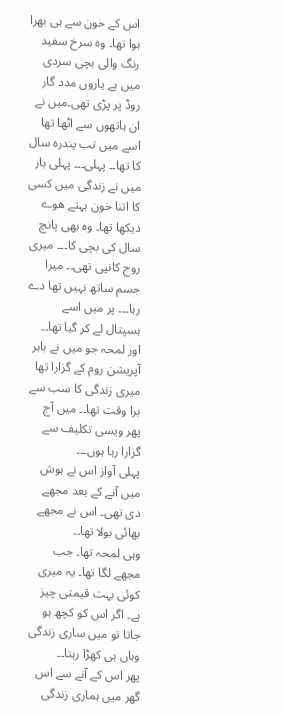اس کے خون سے ہی بھرا ہوا تھا۔ وه سرخ سفید رنگ والی بچی سردی میں بے یاروں مدد گار روڈ پر پڑی تھی۔میں نے ان ہاتھوں سے اٹھا تھا اسے میں تب پندرہ سال کا تھا۔۔ پہلی۔۔۔ پہلی بار میں نے زندگی میں کسی کا اتنا خون بہتے ھوے دیکھا تھا۔ وه بھی پانچ سال کی بچی کا۔۔۔ میری روح کانپی تھی۔۔ میرا جسم ساتھ نہیں تھا دے رہا۔۔۔ پر میں اسے ہسپتال لے کر گیا تھا۔۔ اور لمحہ جو میں نے باہر آپریشن روم کے گزارا تھا میری زندگی کا سب سے برا وقت تھا۔۔ میں آج پھر ویسی تکلیف سے گزارا رہا ہوں۔۔۔
پہلی آواز اس نے ہوش میں آنے کے بعد مجھے دی تھی۔ اس نے مجھے بھائی بولا تھا۔۔
وہی لمحہ تھا۔ جب مجھے لگا تھا۔ یہ میری کوئی بہت قیمتی چیز ہے۔ اگر اس کو کچھ ہو جاتا تو میں ساری زندگی وہاں ہی کھڑا رہتا۔۔
پھر اس کے آنے سے اس گھر میں ہماری زندگی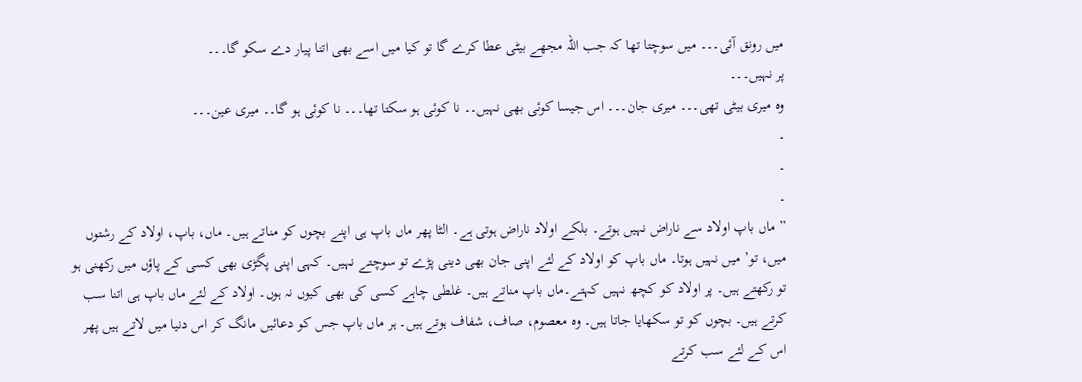میں رونق آئی۔۔۔ میں سوچتا تھا کہ جب اللہ مجھے بیٹی عطا کرے گا تو کیا میں اسے بھی اتنا پیار دے سکو گا۔۔۔
پر نہیں۔۔۔
وه میری بیٹی تھی۔۔۔ میری جان۔۔۔ اس جیسا کوئی بھی نہیں۔۔ نا کوئی ہو سکتا تھا۔۔۔ نا کوئی ہو گا۔۔ میری عین۔۔۔
۔
۔
۔
” ماں باپ اولاد سے ناراض نہیں ہوتے۔ بلکے اولاد ناراض ہوتی ہے۔ الٹا پھر ماں باپ ہی اپنے بچوں کو مناتے ہیں۔ ماں، باپ، اولاد کے رشتوں میں، تو’ میں نہیں ہوتا۔ ماں باپ کو اولاد کے لئے اپنی جان بھی دینی پڑے تو سوچتے نہیں۔ کہی اپنی پگڑی بھی کسی کے پاؤں میں رکھنی ہو تو رکھتے ہیں۔ پر اولاد کو کچھ نہیں کہتے۔ماں باپ مناتے ہیں۔ غلطی چاہے کسی کی بھی کیوں نہ ہوں۔ اولاد کے لئے ماں باپ ہی اتنا سب کرتے ہیں۔ بچوں کو تو سکھایا جاتا ہیں۔ وه معصوم، صاف، شفاف ہوتے ہیں۔ ہر ماں باپ جس کو دعائیں مانگ کر اس دنیا میں لاتے ہیں پھر اس کے لئے سب کرتے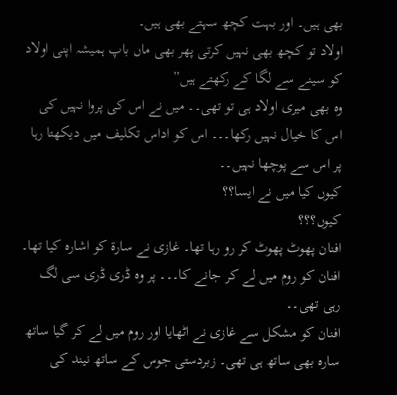بھی ہیں۔ اور بہت کچھ سہتے بھی ہیں۔
اولاد تو کچھ بھی نہیں کرتی پھر بھی ماں باپ ہمیشہ اپنی اولاد کو سینے سے لگا کے رکھتے ہیں”
وه بھی میری اولاد ہی تو تھی۔۔ میں نے اس کی پروا نہیں کی اس کا خیال نہیں رکھا۔۔۔ اس کو اداس تکلیف میں دیکھتا رہا پر اس سے پوچھا نہیں۔۔
کیوں کیا میں نے ایسا؟؟
کیوں؟؟؟
افنان پھوٹ پھوٹ کر رو رہا تھا۔ غازی نے سارة کو اشارہ کیا تھا۔ افنان کو روم میں لے کر جانے کا۔۔۔ پر وه ڈری ڈری سی لگ رہی تھی۔۔
افنان کو مشکل سے غازی نے اٹھایا اور روم میں لے کر گیا ساتھ سارہ بھی ساتھ ہی تھی۔ زبردستی جوس کے ساتھ نیند کی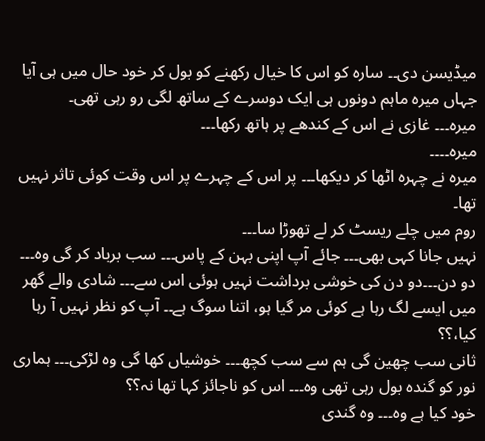میڈیسن دی۔۔ سارہ کو اس کا خیال رکھنے کو بول کر خود حال میں ہی آیا جہاں میره ماہم دونوں ہی ایک دوسرے کے ساتھ لگی رو رہی تھی۔
میره۔۔۔ غازی نے اس کے کندھے پر ہاتھ رکھا۔۔۔
میره۔۔۔۔
میره نے چہرہ اٹھا کر دیکھا۔۔۔ پر اس کے چہرے پر اس وقت کوئی تاثر نہیں تھا۔
روم میں چلے ریسٹ کر لے تھوڑا سا۔۔۔
نہیں جانا کہی بھی۔۔۔ جائے آپ اپنی بہن کے پاس۔۔۔ سب برباد کر گی وه۔۔۔ دو دن۔۔۔دو دن کی خوشی برداشت نہیں ہوئی اس سے۔۔۔ شادی والے گھر میں ایسے لگ رہا ہے کوئی مر گیا ہو، اتنا سوگ ہے۔۔ آپ کو نظر نہیں آ رہا کیا،؟؟
ثانی سب چھین گی ہم سے سب کچھ۔۔۔ خوشیاں کھا گی وه لڑکی۔۔۔ ہماری نور کو گندہ بول رہی تھی وه۔۔۔ اس کو ناجائز کہا تھا نہ؟؟
خود کیا ہے وه۔۔۔ وه گندی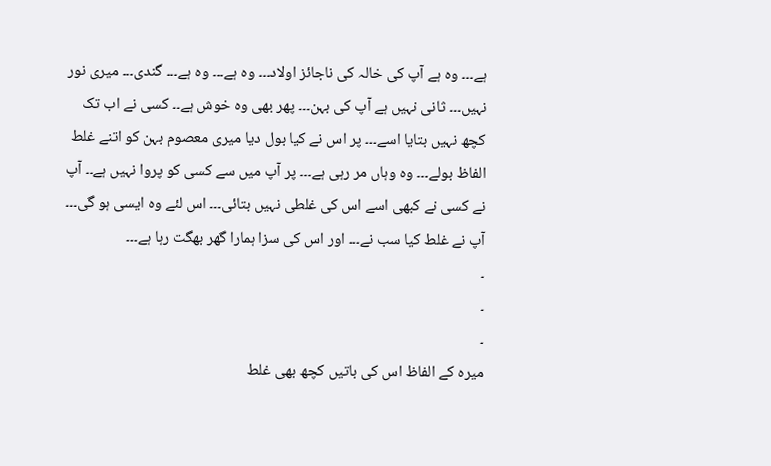ہے۔۔۔ وه ہے آپ کی خالہ کی ناجائز اولاد۔۔۔ وه ہے۔۔۔ وه ہے۔۔۔ گندی۔۔۔ میری نور نہیں۔۔۔ ثانی نہیں ہے آپ کی بہن۔۔۔ پھر بھی وه خوش ہے۔۔ کسی نے اب تک کچھ نہیں بتایا اسے۔۔۔ پر اس نے کیا بول دیا میری معصوم بہن کو اتنے غلط الفاظ بولے۔۔۔ وه وہاں مر رہی ہے۔۔۔ پر آپ میں سے کسی کو پروا نہیں ہے۔۔ آپ نے کسی نے کبھی اسے اس کی غلطی نہیں بتائی۔۔۔ اس لئے وه ایسی ہو گی۔۔۔ آپ نے غلط کیا سب نے۔۔۔ اور اس کی سزا ہمارا گھر بھگت رہا ہے۔۔۔
۔
۔
۔
میره کے الفاظ اس کی باتیں کچھ بھی غلط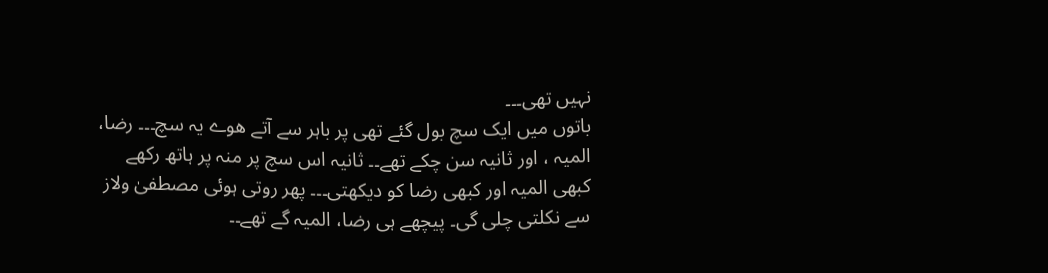نہیں تھی۔۔۔
باتوں میں ایک سچ بول گئے تھی پر باہر سے آتے ھوے یہ سچ۔۔۔ رضا، المیہ ، اور ثانیہ سن چکے تھے۔۔ ثانیہ اس سچ پر منہ پر ہاتھ رکھے کبھی المیہ اور کبھی رضا کو دیکھتی۔۔۔ پھر روتی ہوئی مصطفیٰ ولاز سے نکلتی چلی گی۔ پیچھے ہی رضا، المیہ گے تھے۔۔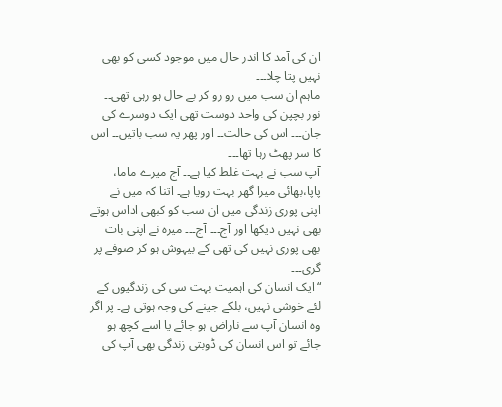ان کی آمد کا اندر حال میں موجود کسی کو بھی نہیں پتا چلا۔۔۔
ماہم ان سب میں رو رو کر بے حال ہو رہی تھی۔۔ نور بچپن کی واحد دوست تھی ایک دوسرے کی جان۔۔۔ اس کی حالت۔۔ اور پھر یہ سب باتیں۔۔ اس کا سر پھٹ رہا تھا۔۔۔
آپ سب نے بہت غلط کیا ہے۔۔ آج میرے ماما، پاپا،بھائی میرا گھر بہت رویا ہے۔ اتنا کہ میں نے اپنی پوری زندگی میں ان سب کو کبھی اداس ہوتے بھی نہیں دیکھا اور آج۔۔۔ آج۔۔۔ میره نے اپنی بات بھی پوری نہیں کی تھی کے بیہوش ہو کر صوفے پر گری۔۔۔
“ایک انسان کی اہمیت بہت سی کی زندگیوں کے لئے خوشی نہیں، بلکے جینے کی وجہ ہوتی ہے۔ پر اگر وه انسان آپ سے ناراض ہو جائے یا اسے کچھ ہو جائے تو اس انسان کی ڈوبتی زندگی بھی آپ کی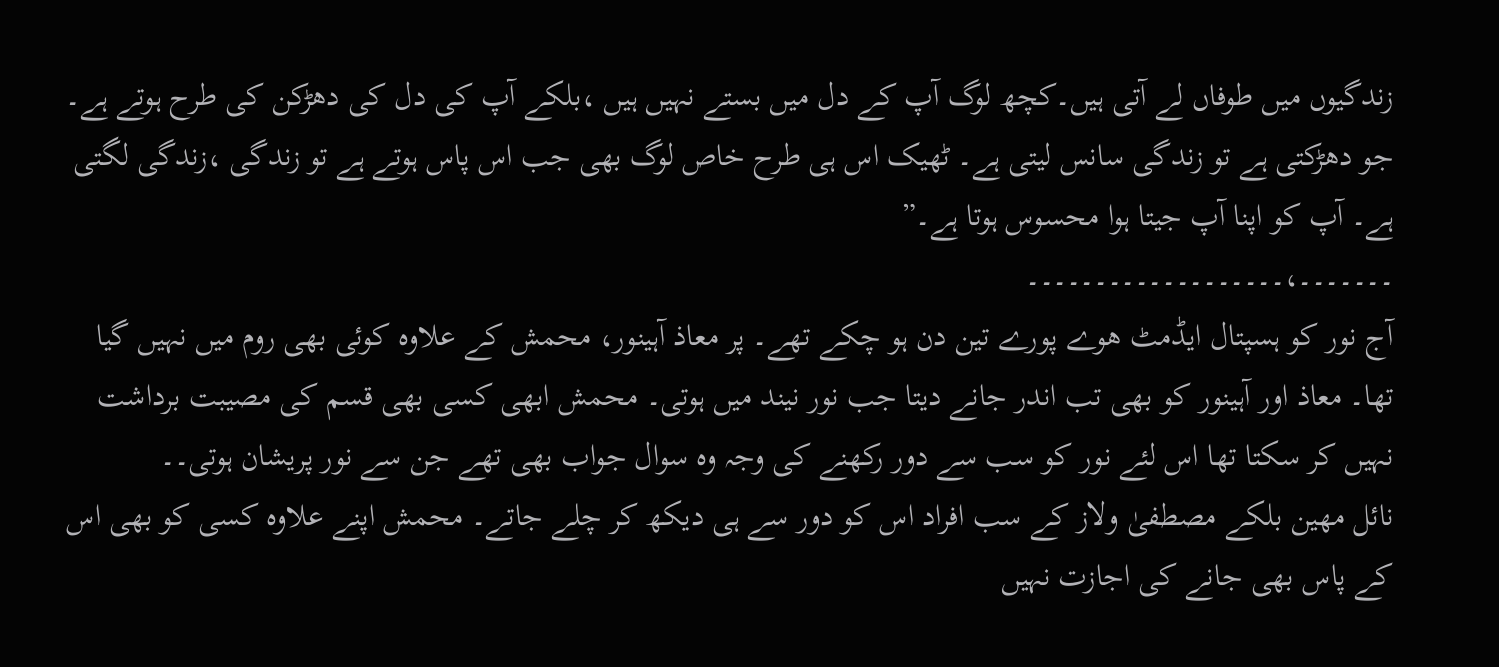زندگیوں میں طوفاں لے آتی ہیں۔کچھ لوگ آپ کے دل میں بستے نہیں ہیں ،بلکے آپ کی دل کی دھڑکن کی طرح ہوتے ہے۔ جو دھڑکتی ہے تو زندگی سانس لیتی ہے۔ ٹھیک اس ہی طرح خاص لوگ بھی جب اس پاس ہوتے ہے تو زندگی ،زندگی لگتی ہے۔ آپ کو اپنا آپ جیتا ہوا محسوس ہوتا ہے۔”
۔۔۔۔۔۔۔،۔۔۔۔۔۔۔۔۔۔۔۔۔۔۔۔۔۔۔
آج نور کو ہسپتال ایڈمٹ ھوے پورے تین دن ہو چکے تھے۔ پر معاذ آہینور، محمش کے علاوہ کوئی بھی روم میں نہیں گیا تھا۔ معاذ اور آہینور کو بھی تب اندر جانے دیتا جب نور نیند میں ہوتی۔ محمش ابھی کسی بھی قسم کی مصیبت برداشت نہیں کر سکتا تھا اس لئے نور کو سب سے دور رکھنے کی وجہ وه سوال جواب بھی تھے جن سے نور پریشان ہوتی۔۔
نائل مھین بلکے مصطفیٰ ولاز کے سب افراد اس کو دور سے ہی دیکھ کر چلے جاتے۔ محمش اپنے علاوہ کسی کو بھی اس کے پاس بھی جانے کی اجازت نہیں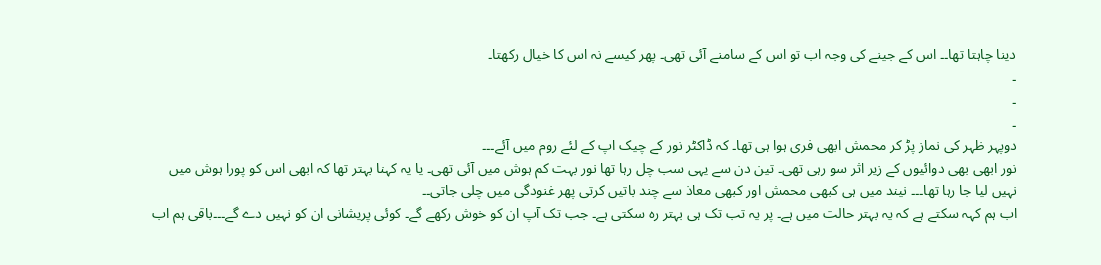دینا چاہتا تھا۔۔ اس کے جینے کی وجہ اب تو اس کے سامنے آئی تھی۔ پھر کیسے نہ اس کا خیال رکھتا۔
۔
۔
۔
دوپہر ظہر کی نماز پڑ کر محمش ابھی فری ہوا ہی تھا۔ کہ ڈاکٹر نور کے چیک اپ کے لئے روم میں آئے۔۔۔
نور ابھی بھی دوائیوں کے زیر اثر سو رہی تھی۔ تین دن سے یہی سب چل رہا تھا نور بہت کم ہوش میں آئی تھی۔ یا یہ کہنا بہتر تھا کہ ابھی اس کو پورا ہوش میں نہیں لیا جا رہا تھا۔۔۔ نیند میں ہی کبھی محمش اور کبھی معاذ سے چند باتیں کرتی پھر غنودگی میں چلی جاتی۔۔
اب ہم کہہ سکتے ہے کہ یہ بہتر حالت میں ہے۔ پر یہ تب تک ہی بہتر رہ سکتی ہے۔ جب تک آپ ان کو خوش رکھے گے۔ کوئی پریشانی ان کو نہیں دے گے۔۔۔باقی ہم اب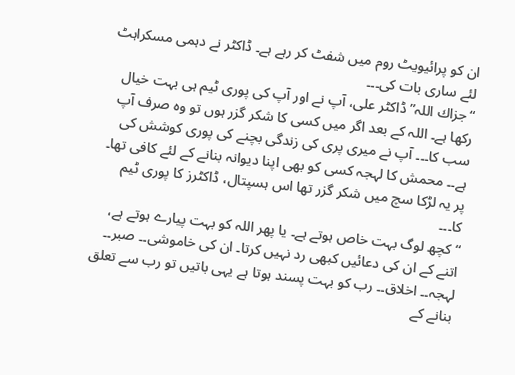ان کو پرائیویٹ روم میں شفٹ کر رہے ہے۔ ڈاکٹر نے دہمی مسکراہٹ لئے ساری بات کی۔۔۔
“جزاك اللہ” ڈاکٹر علی، آپ نے اور آپ کی پوری ٹیم ہی بہت خیال رکھا ہے۔ اللہ کے بعد اگر میں کسی کا شکر گزر ہوں تو وہ صرف آپ سب کا۔۔۔ آپ نے میری پری کی زندگی بچنے کی پوری کوشش کی ہے۔۔ محمش کا لہجہ کسی کو بھی اپنا دیوانہ بنانے کے لئے کافی تھا۔ پر یہ لڑکا سچ میں شکر گزر تھا اس ہسپتال، ڈاکٹرز کا پوری ٹیم کا۔۔۔
“کچھ لوگ بہت خاص ہوتے ہے۔ یا پھر اللہ کو بہت پیارے ہوتے ہے، اتنے کے ان کی دعائیں کبھی رد نہیں کرتا۔ ان کی خاموشی۔۔ صبر۔۔ لہجہ۔۔ اخلاق۔۔ رب کو بہت پسند ہوتا ہے یہی باتیں تو رب سے تعلق بنانے کے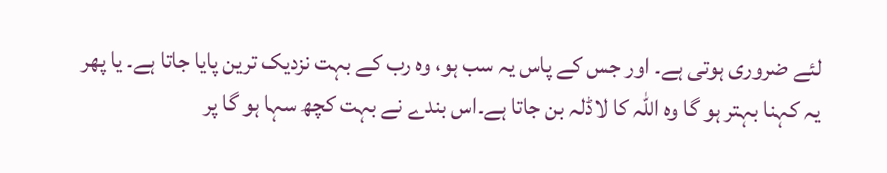لئے ضروری ہوتی ہے۔ اور جس کے پاس یہ سب ہو، وه رب کے بہت نزدیک ترین پایا جاتا ہے۔ یا پھر یہ کہنا بہتر ہو گا وه اللہ کا لاڈلہ بن جاتا ہے۔اس بندے نے بہت کچھ سہا ہو گا پر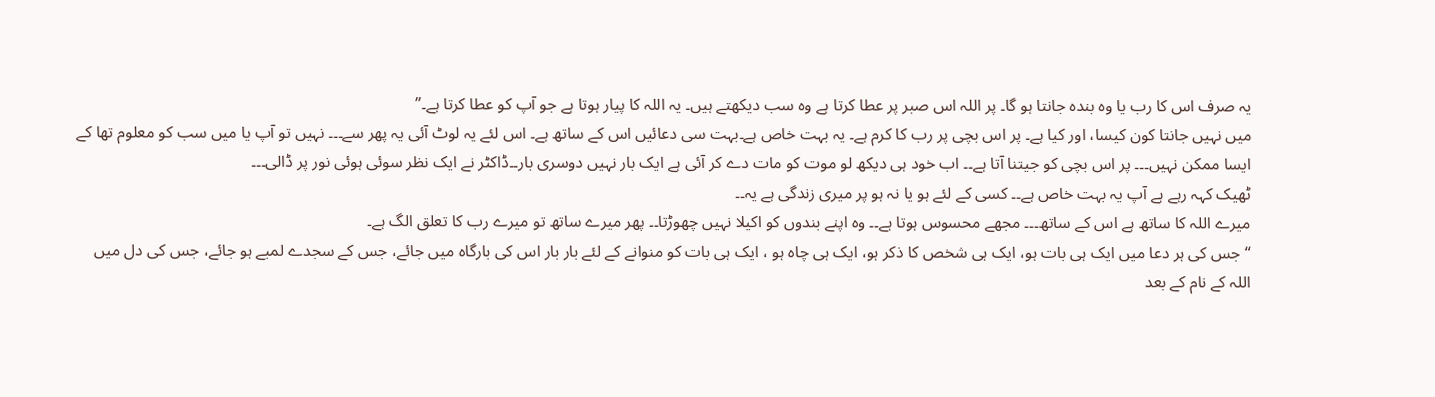یہ صرف اس کا رب یا وه بندہ جانتا ہو گا۔ پر اللہ اس صبر پر عطا کرتا ہے وه سب دیکھتے ہیں۔ یہ اللہ کا پیار ہوتا ہے جو آپ کو عطا کرتا ہے۔”
میں نہیں جانتا کون کیسا، اور کیا ہے۔ پر اس بچی پر رب کا کرم ہے۔ یہ بہت خاص ہے۔بہت سی دعائیں اس کے ساتھ ہے۔ اس لئے یہ لوٹ آئی یہ پھر سے۔۔۔ نہیں تو آپ یا میں سب کو معلوم تھا کے ایسا ممکن نہیں۔۔۔ پر اس بچی کو جیتنا آتا ہے۔۔ اب خود ہی دیکھ لو موت کو مات دے کر آئی ہے ایک بار نہیں دوسری بار۔۔ڈاکٹر نے ایک نظر سوئی ہوئی نور پر ڈالی۔۔۔
ٹھیک کہہ رہے ہے آپ یہ بہت خاص ہے۔۔ کسی کے لئے ہو یا نہ ہو پر میری زندگی ہے یہ۔۔
میرے اللہ کا ساتھ ہے اس کے ساتھ۔۔۔ مجھے محسوس ہوتا ہے۔۔ وہ اپنے بندوں کو اکیلا نہیں چھوڑتا۔۔ پھر میرے ساتھ تو میرے رب کا تعلق الگ ہے۔
“جس کی ہر دعا میں ایک ہی بات ہو، ایک ہی شخص کا ذکر ہو، ایک ہی چاہ ہو ، ایک ہی بات کو منوانے کے لئے بار بار اس کی بارگاہ میں جائے، جس کے سجدے لمبے ہو جائے، جس کی دل میں اللہ کے نام کے بعد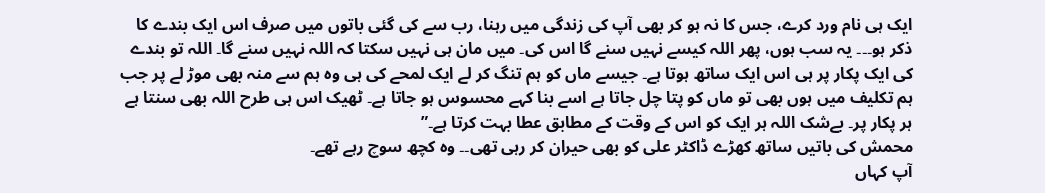ایک ہی نام ورد کرے، جس کا نہ ہو کر بھی آپ کی زندگی میں رہنا، رب سے کی گئی باتوں میں صرف اس ایک بندے کا ذکر ہو۔۔۔ یہ سب ہوں، پھر اللہ کیسے نہیں سنے گا اس کی۔ میں مان ہی نہیں سکتا کہ اللہ نہیں سنے گا۔ اللہ تو بندے کی ایک پکار پر ہی اس ایک ساتھ ہوتا ہے۔ جیسے ماں کو ہم تنگ کر لے ایک لمحے کی ہی وه ہم سے منہ بھی موڑ لے پر جب ہم تکلیف میں ہوں بھی تو ماں کو پتا چل جاتا ہے اسے بنا کہے محسوس ہو جاتا ہے۔ ٹھیک اس ہی طرح اللہ بھی سنتا ہے ہر پکار پر۔ بےشک اللہ ہر ایک کو اس کے وقت کے مطابق عطا بہت کرتا ہے۔”
محمش کی باتیں ساتھ کھڑے ڈاکٹر علی کو بھی حیران کر رہی تھی۔۔ وه کچھ سوچ رہے تھے۔
آپ کہاں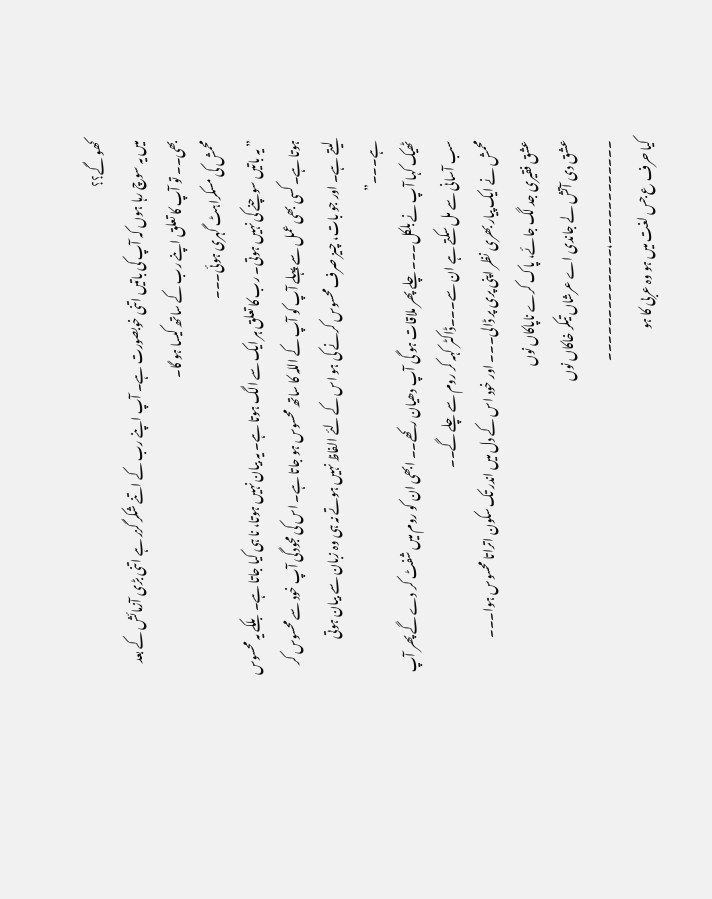کھو گے؟؟
میں یہ سوچ رہا ہوں کہ آپ کی باتیں اتنی خوبصورت ہے۔ آپ اپنے رب کے اتنے شکر گزر ہے اتنی بڑی آزمائش کے بعد بھی۔۔ تو آپ کا تعلق اپنے رب کے ساتھ کیسا ہو گا۔
محمش کی مسکراہٹ گہری ہوئی۔۔۔
” یہ باتیں سوچنے کی نہیں ہوتی۔ رب کا تعلق ہر ایک سے الگ ہوتا ہے۔ یہ بیان نہیں ہوتا، نا ہی کیا جاتا ہے۔ بلکے یہ محسوس ہوتا ہے۔ کسی بھی عمل سے پہلے آپ کو آپ کے اللہ کا ساتھ محسوس ہو جاتا ہے۔ اس کی مجودگی آپ خود سے محسوس کر لیتے ہے۔ اور جو بات، چیز صرف محسوس کرنے کی ہو اس کے لئے الفاظ نہیں ہوتے نہ ہی وہ زبان سے بیان ہوتی ہے۔۔۔”
ٹھیک کہا آپ نے بلکل۔۔۔ چلے پھر ملاقات ہو گی آپ دھیان رکھے۔۔ ابھی ان کو روم میں شفٹ کر دے گے پھر آپ سب آسانی سے مل سکتے ہے ان سے۔۔۔ڈاکٹر کہہ کر روم سے چلے گے۔۔
محمش نے ایک پیار بھری نظر اپنی پری پر ڈالی۔۔۔ اور خود اس کے دل میں اندر تک سکون اتراتا محسوس ہوا۔۔۔
عشق فقیری جد لگ جائے، پاک کرے ناپاکاں نوں
عشق دی آتش لے جاندی اے عرشاں تیکر خاکاں نوں
۔۔۔۔۔۔۔۔۔۔۔۔،۔۔۔۔۔۔۔۔۔۔۔۔۔
کیا حرف ع جس لغت میں ہو وہ عربی کا ہو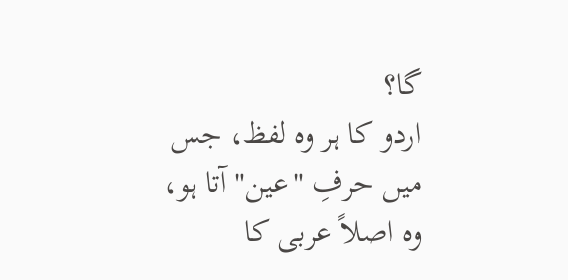گا؟
اردو کا ہر وہ لفظ، جس میں حرفِ "عین" آتا ہو، وہ اصلاً عربی کا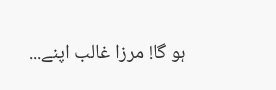ہو گا! مرزا غالب اپنے...